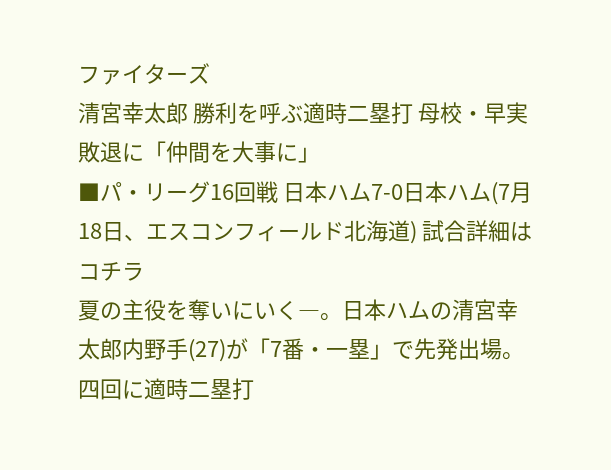ファイターズ
清宮幸太郎 勝利を呼ぶ適時二塁打 母校・早実敗退に「仲間を大事に」
■パ・リーグ16回戦 日本ハム7-0日本ハム(7月18日、エスコンフィールド北海道) 試合詳細はコチラ
夏の主役を奪いにいく―。日本ハムの清宮幸太郎内野手(27)が「7番・一塁」で先発出場。四回に適時二塁打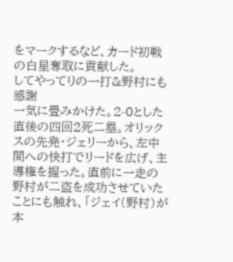をマークするなど、カード初戦の白星奪取に貢献した。
してやってりの一打&野村にも感謝
一気に畳みかけた。2-0とした直後の四回2死二塁。オリックスの先発・ジェリーから、左中間への快打でリードを広げ、主導権を握った。直前に一走の野村が二盗を成功させていたことにも触れ、「ジェイ(野村)が本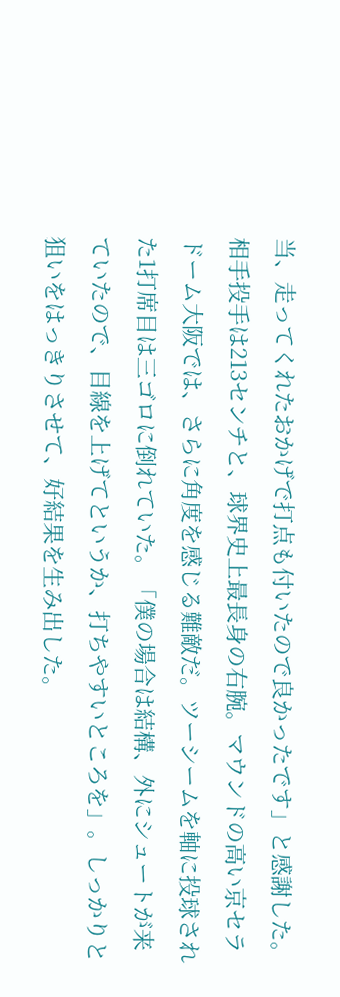当、走ってくれたおかげで打点も付いたので良かったです」と感謝した。
相手投手は213センチと、球界史上最長身の右腕。マウンドの高い京セラドーム大阪では、さらに角度を感じる難敵だ。ツーシームを軸に投球された1打席目は三ゴロに倒れていた。「僕の場合は結構、外にシュートが来ていたので、目線を上げてというか、打ちやすいところを」。しっかりと狙いをはっきりさせて、好結果を生み出した。